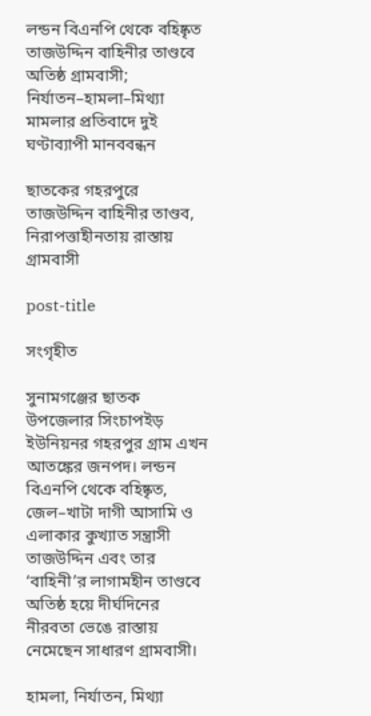লন্ডন বিএনপি থেকে বহিষ্কৃত তাজউদ্দিন বাহিনীর তাণ্ডবে অতিষ্ঠ গ্রামবাসী; নির্যাতন–হামলা–মিথ্যা মামলার প্রতিবাদে দুই ঘণ্টাব্যাপী মানববন্ধন

ছাতকের গহরপুরে তাজউদ্দিন বাহিনীর তাণ্ডব, নিরাপত্তাহীনতায় রাস্তায় গ্রামবাসী

post-title

সংগৃহীত

সুনামগঞ্জের ছাতক উপজেলার সিংচাপইড় ইউনিয়নর গহরপুর গ্রাম এখন আতঙ্কের জনপদ। লন্ডন বিএনপি থেকে বহিষ্কৃত, জেল–খাটা দাগী আসামি ও এলাকার কুখ্যাত সন্ত্রাসী তাজউদ্দিন এবং তার ‘বাহিনী’র লাগামহীন তাণ্ডবে অতিষ্ঠ হয়ে দীর্ঘদিনের নীরবতা ভেঙে রাস্তায় নেমেছেন সাধারণ গ্রামবাসী।

হামলা, নির্যাতন, মিথ্যা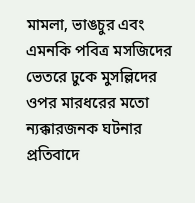মামলা, ভাঙচুর এবং এমনকি পবিত্র মসজিদের ভেতরে ঢুকে মুসল্লিদের ওপর মারধরের মতো ন্যক্কারজনক ঘটনার প্রতিবাদে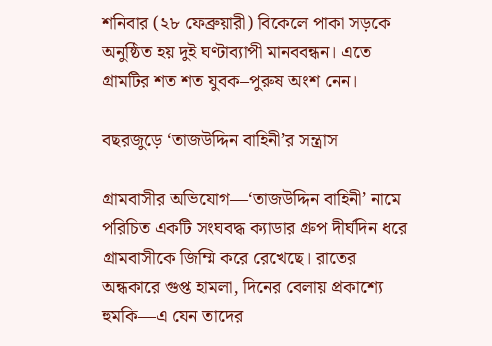শনিবার (২৮ ফেব্রুয়ারী) বিকেলে পাকা সড়কে অনুষ্ঠিত হয় দুই ঘণ্টাব্যাপী মানববন্ধন। এতে গ্রামটির শত শত যুবক–পুরুষ অংশ নেন।

বছরজুড়ে ‘তাজউদ্দিন বাহিনী’র সন্ত্রাস

গ্রামবাসীর অভিযোগ—‘তাজউদ্দিন বাহিনী’ নামে পরিচিত একটি সংঘবদ্ধ ক্যাডার গ্রুপ দীর্ঘদিন ধরে গ্রামবাসীকে জিম্মি করে রেখেছে। রাতের অন্ধকারে গুপ্ত হামলা, দিনের বেলায় প্রকাশ্যে হুমকি—এ যেন তাদের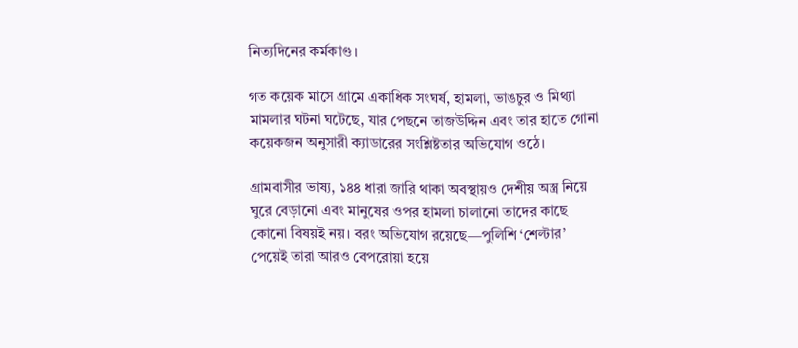নিত্যদিনের কর্মকাণ্ড।

গত কয়েক মাসে গ্রামে একাধিক সংঘর্ষ, হামলা, ভাঙচুর ও মিথ্যা মামলার ঘটনা ঘটেছে, যার পেছনে তাজউদ্দিন এবং তার হাতে গোনা কয়েকজন অনুসারী ক‌্যাডারের সংশ্লিষ্টতার অভিযোগ ওঠে।

গ্রামবাসীর ভাষ্য, ১৪৪ ধারা জারি থাকা অবস্থায়ও দেশীয় অস্ত্র নিয়ে ঘুরে বেড়ানো এবং মানুষের ওপর হামলা চালানো তাদের কাছে কোনো বিষয়ই নয়। বরং অভিযোগ রয়েছে—পুলিশি ‘শেল্টার’ পেয়েই তারা আরও বেপরোয়া হয়ে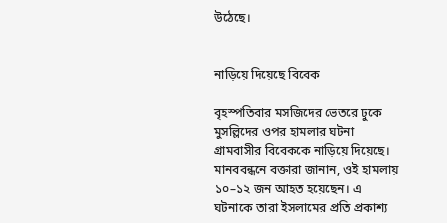উঠেছে।


নাড়িয়ে দিয়েছে বিবেক

বৃহস্পতিবার মসজিদের ভেতরে ঢুকে মুসল্লিদের ওপর হামলার ঘটনা গ্রামবাসীর বিবেককে নাড়িয়ে দিয়েছে। মানববন্ধনে বক্তারা জানান, ওই হামলায় ১০–১২ জন আহত হয়েছেন। এ ঘটনাকে তারা ইসলামের প্রতি প্রকাশ্য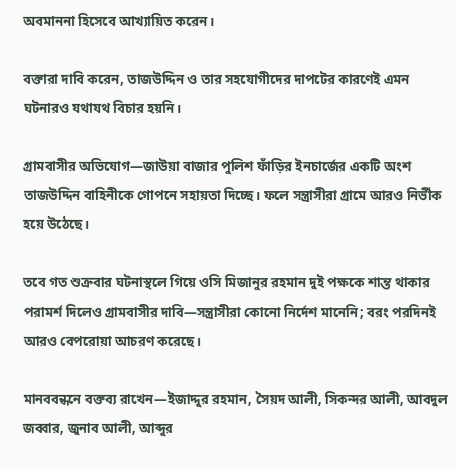অবমাননা হিসেবে আখ্যায়িত করেন।

বক্তারা দাবি করেন, তাজউদ্দিন ও তার সহযোগীদের দাপটের কারণেই এমন ঘটনারও যথাযথ বিচার হয়নি।

গ্রামবাসীর অভিযোগ—জাউয়া বাজার পুলিশ ফাঁড়ির ইনচার্জের একটি অংশ তাজউদ্দিন বাহিনীকে গোপনে সহায়তা দিচ্ছে। ফলে সন্ত্রাসীরা গ্রামে আরও নির্ভীক হয়ে উঠেছে।

তবে গত শুক্রবার ঘটনাস্থলে গিয়ে ওসি মিজানুর রহমান দুই পক্ষকে শান্ত থাকার পরামর্শ দিলেও গ্রামবাসীর দাবি—সন্ত্রাসীরা কোনো নির্দেশ মানেনি; বরং পরদিনই আরও বেপরোয়া আচরণ করেছে।

মানববন্ধনে বক্তব্য রাখেন—ইজাদ্দুর রহমান, সৈয়দ আলী, সিকন্দর আলী, আবদুল জব্বার, জুনাব আলী, আব্দুর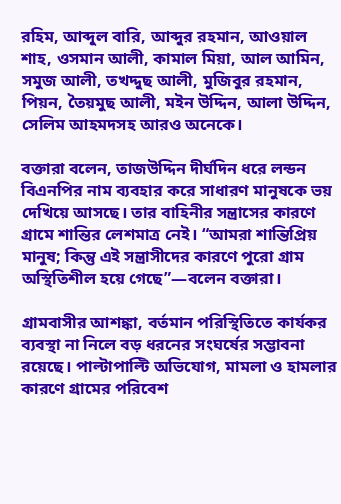রহিম, আব্দুল বারি, আব্দুর রহমান, আওয়াল শাহ, ওসমান আলী, কামাল মিয়া, আল আমিন, সমুজ আলী, তখদ্দুছ আলী, মুজিবুর রহমান, পিয়ন, তৈয়মুছ আলী, মইন উদ্দিন, আলা উদ্দিন, সেলিম আহমদসহ আরও অনেকে।

বক্তারা বলেন, তাজউদ্দিন দীর্ঘদিন ধরে লন্ডন বিএনপির নাম ব্যবহার করে সাধারণ মানুষকে ভয় দেখিয়ে আসছে। তার বাহিনীর সন্ত্রাসের কারণে গ্রামে শান্তির লেশমাত্র নেই। “আমরা শান্তিপ্রিয় মানুষ; কিন্তু এই সন্ত্রাসীদের কারণে পুরো গ্রাম অস্থিতিশীল হয়ে গেছে”—বলেন বক্তারা।

গ্রামবাসীর আশঙ্কা, বর্তমান পরিস্থিতিতে কার্যকর ব্যবস্থা না নিলে বড় ধরনের সংঘর্ষের সম্ভাবনা রয়েছে। পাল্টাপাল্টি অভিযোগ, মামলা ও হামলার কারণে গ্রামের পরিবেশ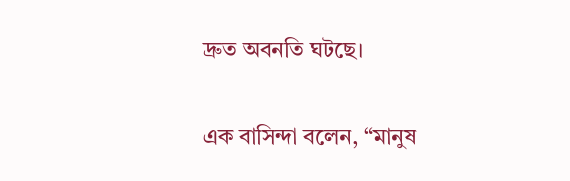দ্রুত অবনতি ঘটছে।

এক বাসিন্দা বলেন, “মানুষ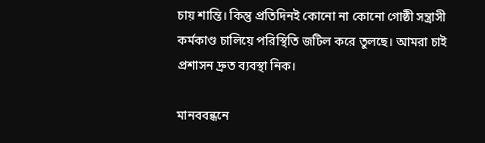চায় শান্তি। কিন্তু প্রতিদিনই কোনো না কোনো গোষ্ঠী সন্ত্রাসী কর্মকাণ্ড চালিয়ে পরিস্থিতি জটিল করে তুলছে। আমরা চাই প্রশাসন দ্রুত ব্যবস্থা নিক।

মানববন্ধনে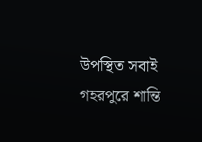উপস্থিত সবাই গহরপুরে শান্তি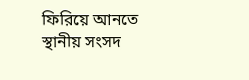ফিরিয়ে আনতে স্থানীয় সংসদ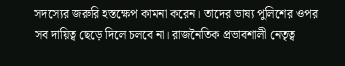সদস্যের জরুরি হস্তক্ষেপ কামনা করেন। তাদের ভাষ্য পুলিশের ওপর সব দায়িত্ব ছেড়ে দিলে চলবে না। রাজনৈতিক প্রভাবশালী নেতৃত্ব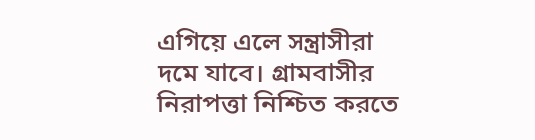এগিয়ে এলে সন্ত্রাসীরা দমে যাবে। গ্রামবাসীর নিরাপত্তা নিশ্চিত করতে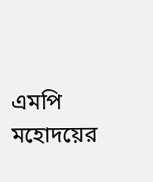এমপি মহোদয়ের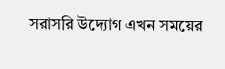সরাসরি উদ্যোগ এখন সময়ের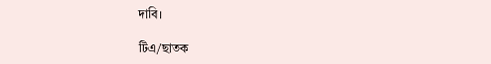দাবি।

টিএ/ছাতক